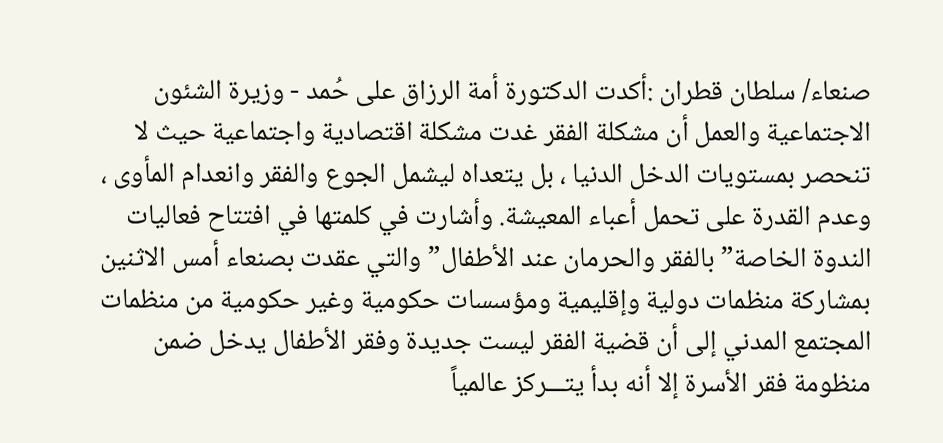صنعاء/ سلطان قطران :أكدت الدكتورة أمة الرزاق على حُمد - وزيرة الشئون الاجتماعية والعمل أن مشكلة الفقر غدت مشكلة اقتصادية واجتماعية حيث لا تنحصر بمستويات الدخل الدنيا ، بل يتعداه ليشمل الجوع والفقر وانعدام المأوى ، وعدم القدرة على تحمل أعباء المعيشة. وأشارت في كلمتها في افتتاح فعاليات الندوة الخاصة”بالفقر والحرمان عند الأطفال” والتي عقدت بصنعاء أمس الاثنين بمشاركة منظمات دولية وإقليمية ومؤسسات حكومية وغير حكومية من منظمات المجتمع المدني إلى أن قضية الفقر ليست جديدة وفقر الأطفال يدخل ضمن منظومة فقر الأسرة إلا أنه بدأ يتـــركز عالمياً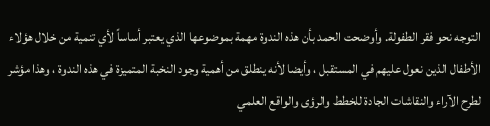التوجه نحو فقر الطفولة. وأوضحت الحمد بأن هذه الندوة مهمة بموضوعها الذي يعتبر أساساً لأي تنمية من خلال هؤلاء الأطفال الذين نعول عليهم في المستقبل ، وأيضا لأنه ينطلق من أهمية وجود النخبة المتميزة في هذه الندوة ، وهذا مؤشر لطرح الآراء والنقاشات الجادة للخطط والرؤى والواقع العلمي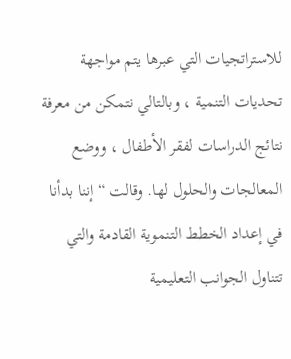للاستراتجيات التي عبرها يتم مواجهة تحديات التنمية ، وبالتالي نتمكن من معرفة نتائج الدراسات لفقر الأطفال ، ووضع المعالجات والحلول لها. وقالت “ إننا بدأنا في إعداد الخطط التنموية القادمة والتي تتناول الجوانب التعليمية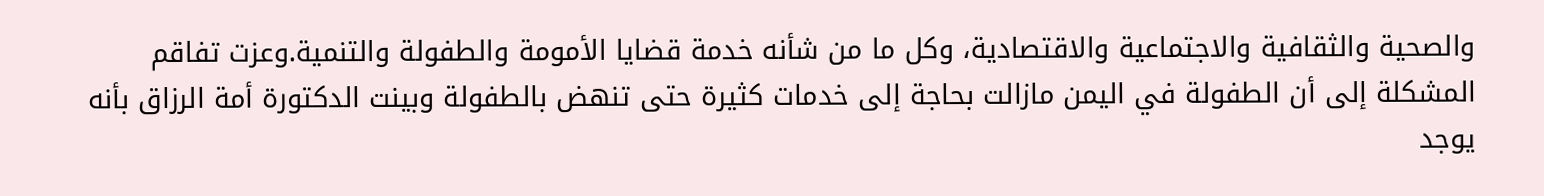والصحية والثقافية والاجتماعية والاقتصادية، وكل ما من شأنه خدمة قضايا الأمومة والطفولة والتنمية.وعزت تفاقم المشكلة إلى أن الطفولة في اليمن مازالت بحاجة إلى خدمات كثيرة حتى تنهض بالطفولة وبينت الدكتورة أمة الرزاق بأنه يوجد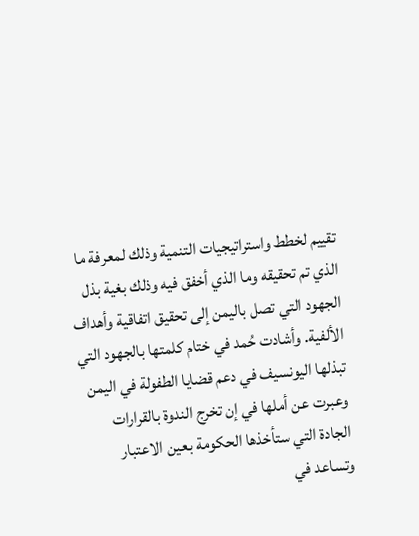تقييم لخطط واستراتيجيات التنمية وذلك لمعرفة ما الذي تم تحقيقه وما الذي أخفق فيه وذلك بغية بذل الجهود التي تصل باليمن إلى تحقيق اتفاقية وأهداف الألفية. وأشادت حُمد في ختام كلمتها بالجهود التي تبذلها اليونسيف في دعم قضايا الطفولة في اليمن وعبرت عن أملها في إن تخرج الندوة بالقرارات الجادة التي ستأخذها الحكومة بعين الاعتبار وتساعد في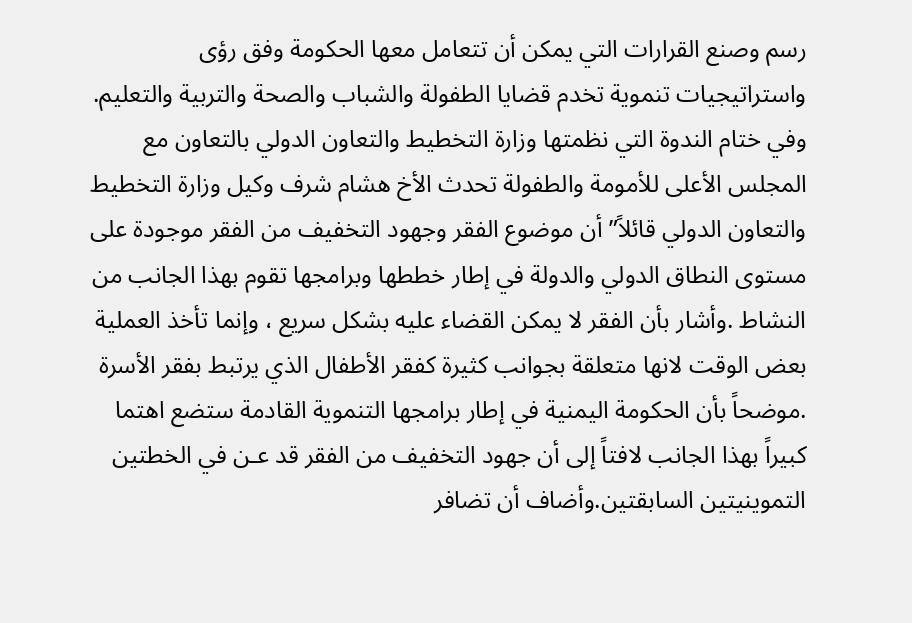رسم وصنع القرارات التي يمكن أن تتعامل معها الحكومة وفق رؤى واستراتيجيات تنموية تخدم قضايا الطفولة والشباب والصحة والتربية والتعليم. وفي ختام الندوة التي نظمتها وزارة التخطيط والتعاون الدولي بالتعاون مع المجلس الأعلى للأمومة والطفولة تحدث الأخ هشام شرف وكيل وزارة التخطيط والتعاون الدولي قائلاً” أن موضوع الفقر وجهود التخفيف من الفقر موجودة على مستوى النطاق الدولي والدولة في إطار خططها وبرامجها تقوم بهذا الجانب من النشاط .وأشار بأن الفقر لا يمكن القضاء عليه بشكل سريع ، وإنما تأخذ العملية بعض الوقت لانها متعلقة بجوانب كثيرة كفقر الأطفال الذي يرتبط بفقر الأسرة .موضحاً بأن الحكومة اليمنية في إطار برامجها التنموية القادمة ستضع اهتما كبيراً بهذا الجانب لافتاً إلى أن جهود التخفيف من الفقر قد عـن في الخطتين التموينيتين السابقتين.وأضاف أن تضافر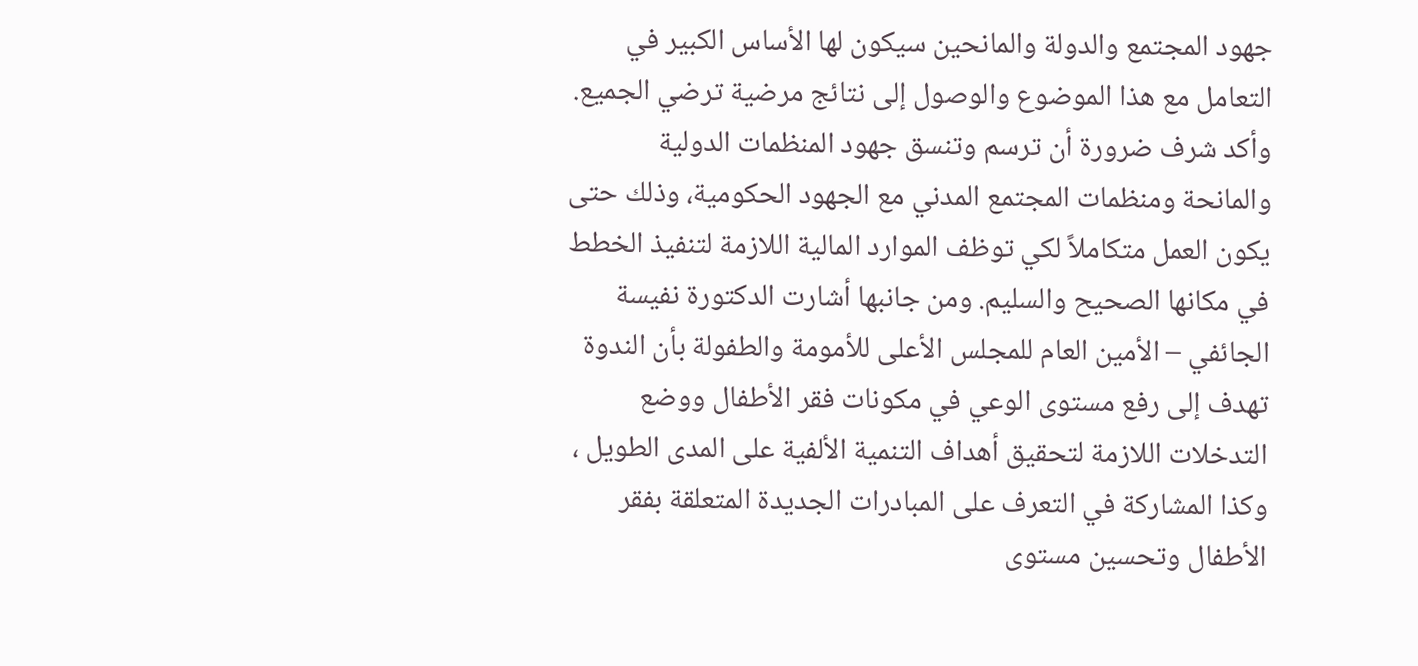جهود المجتمع والدولة والمانحين سيكون لها الأساس الكبير في التعامل مع هذا الموضوع والوصول إلى نتائج مرضية ترضي الجميع. وأكد شرف ضرورة أن ترسم وتنسق جهود المنظمات الدولية والمانحة ومنظمات المجتمع المدني مع الجهود الحكومية، وذلك حتى يكون العمل متكاملاً لكي توظف الموارد المالية اللازمة لتنفيذ الخطط في مكانها الصحيح والسليم. ومن جانبها أشارت الدكتورة نفيسة الجائفي – الأمين العام للمجلس الأعلى للأمومة والطفولة بأن الندوة تهدف إلى رفع مستوى الوعي في مكونات فقر الأطفال ووضع التدخلات اللازمة لتحقيق أهداف التنمية الألفية على المدى الطويل ، وكذا المشاركة في التعرف على المبادرات الجديدة المتعلقة بفقر الأطفال وتحسين مستوى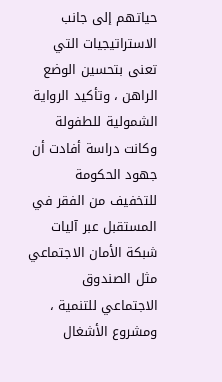حياتهم إلى جانب الاستراتيجيات التي تعنى بتحسين الوضع الراهن ، وتأكيد الرواية الشمولية للطفولة وكانت دراسة أفادت أن جهود الحكومة للتخفيف من الفقر في المستقبل عبر آليات شبكة الأمان الاجتماعي مثل الصندوق الاجتماعي للتنمية ، ومشروع الأشغال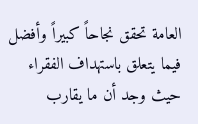العامة تحقق نجاحاً كبيراً وأفضل فيما يتعلق باستهداف الفقراء حيث وجد أن ما يقارب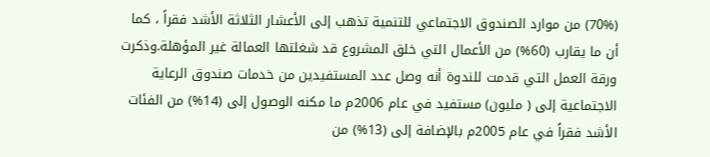(70%) من موارد الصندوق الاجتماعي للتنمية تذهب إلى الأعشار الثلاثة الأشد فقراً ، كما أن ما يقارب (60%) من الأعمال التي خلق المشروع قد شغلتها العمالة غير المؤهلة.وذكرت ورقة العمل التي قدمت للندوة أنه وصل عدد المستفيدين من خدمات صندوق الرعاية الاجتماعية إلى ( مليون) مستفيد في عام 2006م ما مكنه الوصول إلى (14%) من الفئات الأشد فقراً في عام 2005م بالإضافة إلى (13%) من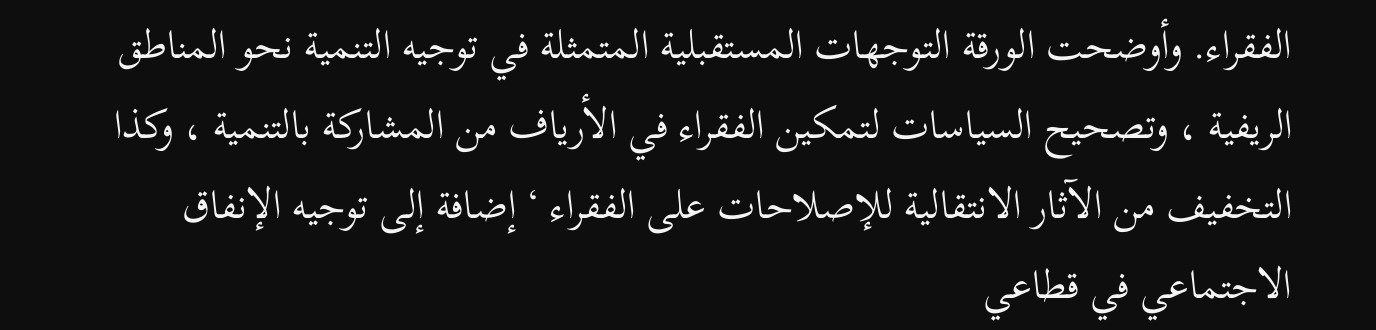الفقراء. وأوضحت الورقة التوجهات المستقبلية المتمثلة في توجيه التنمية نحو المناطق الريفية ، وتصحيح السياسات لتمكين الفقراء في الأرياف من المشاركة بالتنمية ، وكذا التخفيف من الآثار الانتقالية للإصلاحات على الفقراء ‘ إضافة إلى توجيه الإنفاق الاجتماعي في قطاعي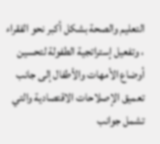التعليم والصحة بشكل أكبر نحو الفقراء ، وتفعيل إستراتجية الطفولة لتحسين أوضاع الأمهات والأطفال إلى جانب تعميق الإصلاحات الاقتصادية والتي تشمل جوانب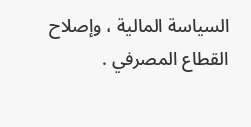السياسة المالية ، وإصلاح القطاع المصرفي .